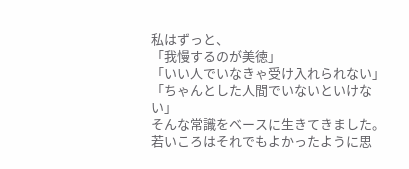私はずっと、
「我慢するのが美徳」
「いい人でいなきゃ受け入れられない」
「ちゃんとした人間でいないといけない」
そんな常識をベースに生きてきました。
若いころはそれでもよかったように思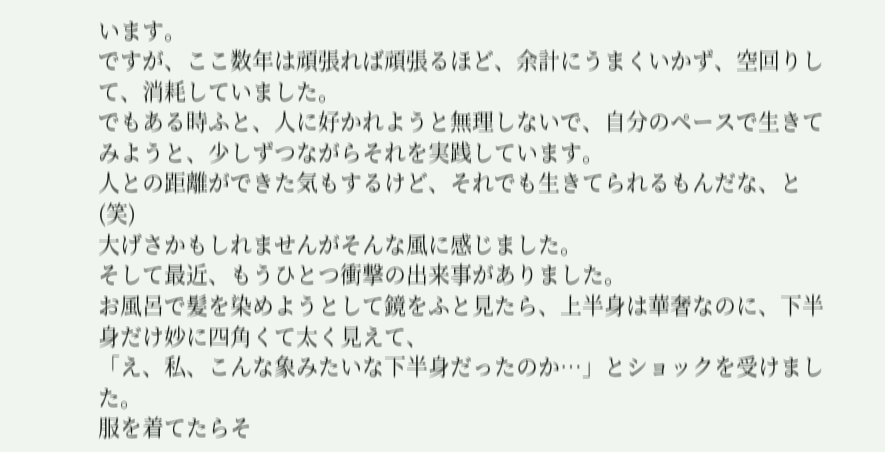います。
ですが、ここ数年は頑張れば頑張るほど、余計にうまくいかず、空回りして、消耗していました。
でもある時ふと、人に好かれようと無理しないで、自分のペースで生きてみようと、少しずつながらそれを実践しています。
人との距離ができた気もするけど、それでも生きてられるもんだな、と(笑)
大げさかもしれませんがそんな風に感じました。
そして最近、もうひとつ衝撃の出来事がありました。
お風呂で髪を染めようとして鏡をふと見たら、上半身は華奢なのに、下半身だけ妙に四角くて太く見えて、
「え、私、こんな象みたいな下半身だったのか…」とショックを受けました。
服を着てたらそ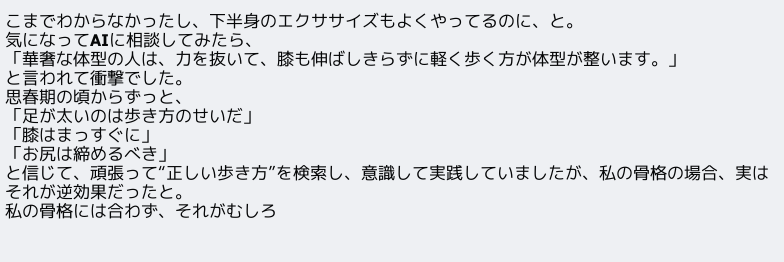こまでわからなかったし、下半身のエクササイズもよくやってるのに、と。
気になってAIに相談してみたら、
「華奢な体型の人は、力を抜いて、膝も伸ばしきらずに軽く歩く方が体型が整います。」
と言われて衝撃でした。
思春期の頃からずっと、
「足が太いのは歩き方のせいだ」
「膝はまっすぐに」
「お尻は締めるべき」
と信じて、頑張って“正しい歩き方”を検索し、意識して実践していましたが、私の骨格の場合、実はそれが逆効果だったと。
私の骨格には合わず、それがむしろ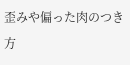歪みや偏った肉のつき方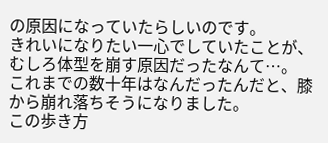の原因になっていたらしいのです。
きれいになりたい一心でしていたことが、むしろ体型を崩す原因だったなんて…。
これまでの数十年はなんだったんだと、膝から崩れ落ちそうになりました。
この歩き方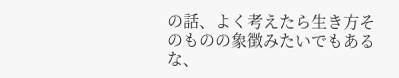の話、よく考えたら生き方そのものの象徴みたいでもあるな、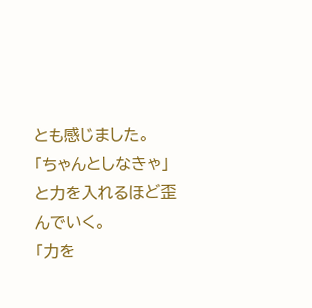とも感じました。
「ちゃんとしなきゃ」と力を入れるほど歪んでいく。
「力を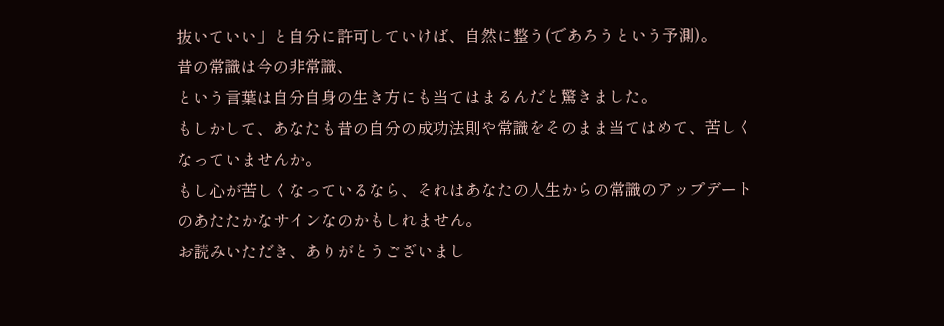抜いていい」と自分に許可していけば、自然に整う(であろうという予測)。
昔の常識は今の非常識、
という言葉は自分自身の生き方にも当てはまるんだと驚きました。
もしかして、あなたも昔の自分の成功法則や常識をそのまま当てはめて、苦しくなっていませんか。
もし心が苦しくなっているなら、それはあなたの人生からの常識のアップデートのあたたかなサインなのかもしれません。
お読みいただき、ありがとうございまし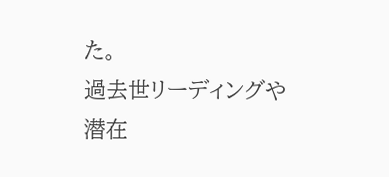た。
過去世リーディングや潜在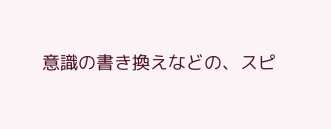意識の書き換えなどの、スピ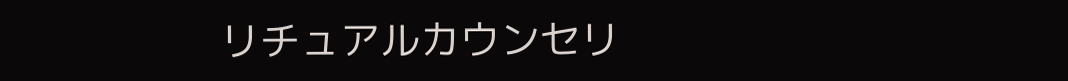リチュアルカウンセリ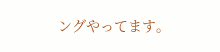ングやってます。